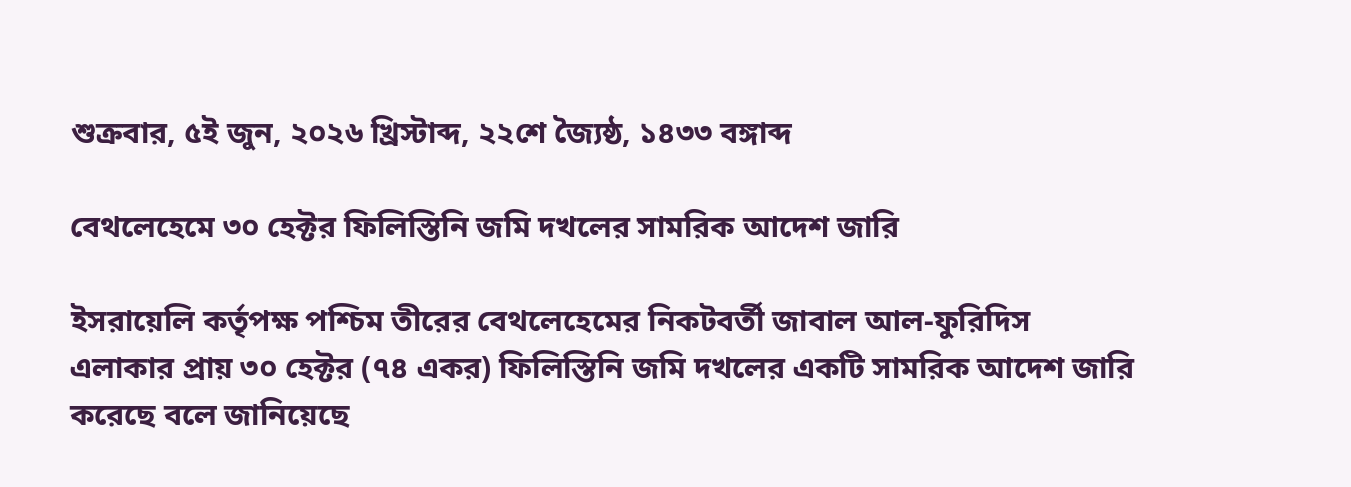শুক্রবার, ৫ই জুন, ২০২৬ খ্রিস্টাব্দ, ২২শে জ্যৈষ্ঠ, ১৪৩৩ বঙ্গাব্দ

বেথলেহেমে ৩০ হেক্টর ফিলিস্তিনি জমি দখলের সামরিক আদেশ জারি

ইসরায়েলি কর্তৃপক্ষ পশ্চিম তীরের বেথলেহেমের নিকটবর্তী জাবাল আল-ফুরিদিস এলাকার প্রায় ৩০ হেক্টর (৭৪ একর) ফিলিস্তিনি জমি দখলের একটি সামরিক আদেশ জারি করেছে বলে জানিয়েছে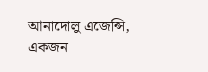আনাদোলু এজেন্সি, একজন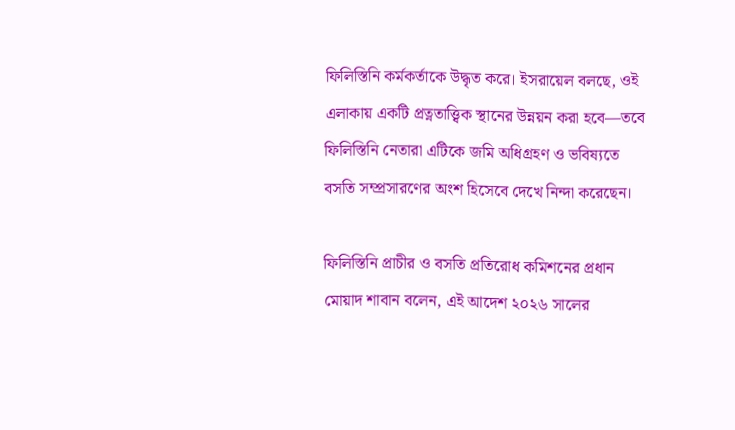ফিলিস্তিনি কর্মকর্তাকে উদ্ধৃত করে। ইসরায়েল বলছে, ওই এলাকায় একটি প্রত্নতাত্ত্বিক স্থানের উন্নয়ন করা হবে—তবে ফিলিস্তিনি নেতারা এটিকে জমি অধিগ্রহণ ও ভবিষ্যতে বসতি সম্প্রসারণের অংশ হিসেবে দেখে নিন্দা করেছেন।

ফিলিস্তিনি প্রাচীর ও বসতি প্রতিরোধ কমিশনের প্রধান মোয়াদ শাবান বলেন, এই আদেশ ২০২৬ সালের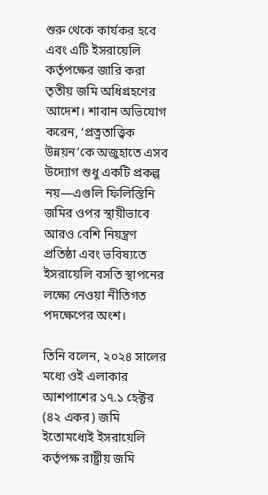শুরু থেকে কার্যকর হবে এবং এটি ইসরায়েলি কর্তৃপক্ষের জারি করা তৃতীয় জমি অধিগ্রহণের আদেশ। শাবান অভিযোগ করেন, ‘প্রত্নতাত্ত্বিক উন্নয়ন’কে অজুহাতে এসব উদ্যোগ শুধু একটি প্রকল্প নয়—এগুলি ফিলিস্তিনি জমির ওপর স্থায়ীভাবে আরও বেশি নিয়ন্ত্রণ প্রতিষ্ঠা এবং ভবিষ্যতে ইসরায়েলি বসতি স্থাপনের লক্ষ্যে নেওয়া নীতিগত পদক্ষেপের অংশ।

তিনি বলেন, ২০২৪ সালের মধ্যে ওই এলাকার আশপাশের ১৭.১ হেক্টর (৪২ একর) জমি ইতোমধ্যেই ইসরায়েলি কর্তৃপক্ষ রাষ্ট্রীয় জমি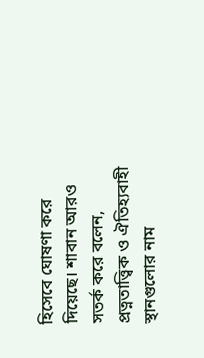হিসেবে ঘোষণা করে দিয়েছে। শাবান আরও সতর্ক করে বলেন, প্রত্নতাত্ত্বিক ও ঐতিহ্যবাহী স্থানগুলোর নাম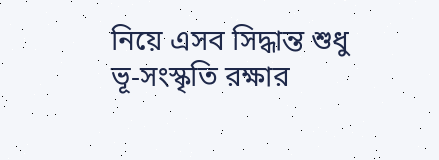নিয়ে এসব সিদ্ধান্ত শুধু ভূ-সংস্কৃতি রক্ষার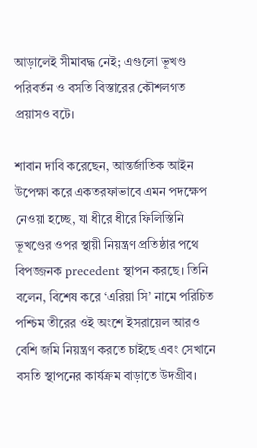আড়ালেই সীমাবদ্ধ নেই; এগুলো ভূখণ্ড পরিবর্তন ও বসতি বিস্তারের কৌশলগত প্রয়াসও বটে।

শাবান দাবি করেছেন, আন্তর্জাতিক আইন উপেক্ষা করে একতরফাভাবে এমন পদক্ষেপ নেওয়া হচ্ছে, যা ধীরে ধীরে ফিলিস্তিনি ভূখণ্ডের ওপর স্থায়ী নিয়ন্ত্রণ প্রতিষ্ঠার পথে বিপজ্জনক precedent স্থাপন করছে। তিনি বলেন, বিশেষ করে ‘এরিয়া সি’ নামে পরিচিত পশ্চিম তীরের ওই অংশে ইসরায়েল আরও বেশি জমি নিয়ন্ত্রণ করতে চাইছে এবং সেখানে বসতি স্থাপনের কার্যক্রম বাড়াতে উদগ্রীব।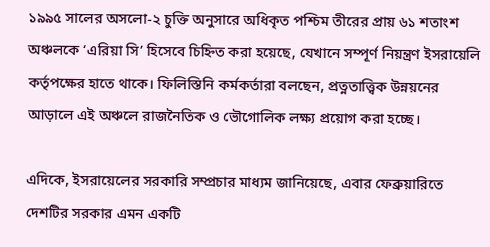১৯৯৫ সালের অসলো-২ চুক্তি অনুসারে অধিকৃত পশ্চিম তীরের প্রায় ৬১ শতাংশ অঞ্চলকে ‘এরিয়া সি’ হিসেবে চিহ্নিত করা হয়েছে, যেখানে সম্পূর্ণ নিয়ন্ত্রণ ইসরায়েলি কর্তৃপক্ষের হাতে থাকে। ফিলিস্তিনি কর্মকর্তারা বলছেন, প্রত্নতাত্ত্বিক উন্নয়নের আড়ালে এই অঞ্চলে রাজনৈতিক ও ভৌগোলিক লক্ষ্য প্রয়োগ করা হচ্ছে।

এদিকে, ইসরায়েলের সরকারি সম্প্রচার মাধ্যম জানিয়েছে, এবার ফেব্রুয়ারিতে দেশটির সরকার এমন একটি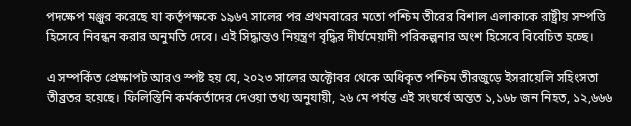পদক্ষেপ মঞ্জুর করেছে যা কর্তৃপক্ষকে ১৯৬৭ সালের পর প্রথমবারের মতো পশ্চিম তীরের বিশাল এলাকাকে রাষ্ট্রীয় সম্পত্তি হিসেবে নিবন্ধন করার অনুমতি দেবে। এই সিদ্ধান্তও নিয়ন্ত্রণ বৃদ্ধির দীর্ঘমেয়াদী পরিকল্পনার অংশ হিসেবে বিবেচিত হচ্ছে।

এ সম্পর্কিত প্রেক্ষাপট আরও স্পষ্ট হয় যে, ২০২৩ সালের অক্টোবর থেকে অধিকৃত পশ্চিম তীরজুড়ে ইসরায়েলি সহিংসতা তীব্রতর হয়েছে। ফিলিস্তিনি কর্মকর্তাদের দেওয়া তথ্য অনুযায়ী, ২৬ মে পর্যন্ত এই সংঘর্ষে অন্তত ১,১৬৮ জন নিহত, ১২,৬৬৬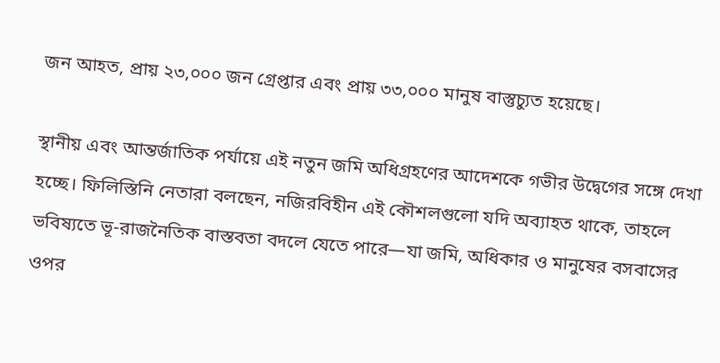জন আহত, প্রায় ২৩,০০০ জন গ্রেপ্তার এবং প্রায় ৩৩,০০০ মানুষ বাস্তুচ্যুত হয়েছে।

স্থানীয় এবং আন্তর্জাতিক পর্যায়ে এই নতুন জমি অধিগ্রহণের আদেশকে গভীর উদ্বেগের সঙ্গে দেখা হচ্ছে। ফিলিস্তিনি নেতারা বলছেন, নজিরবিহীন এই কৌশলগুলো যদি অব্যাহত থাকে, তাহলে ভবিষ্যতে ভূ-রাজনৈতিক বাস্তবতা বদলে যেতে পারে—যা জমি, অধিকার ও মানুষের বসবাসের ওপর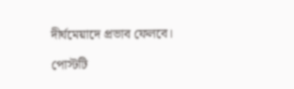দীর্ঘমেয়াদে প্রভাব ফেলবে।

পোস্টটি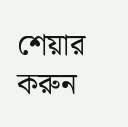শেয়ার করুন